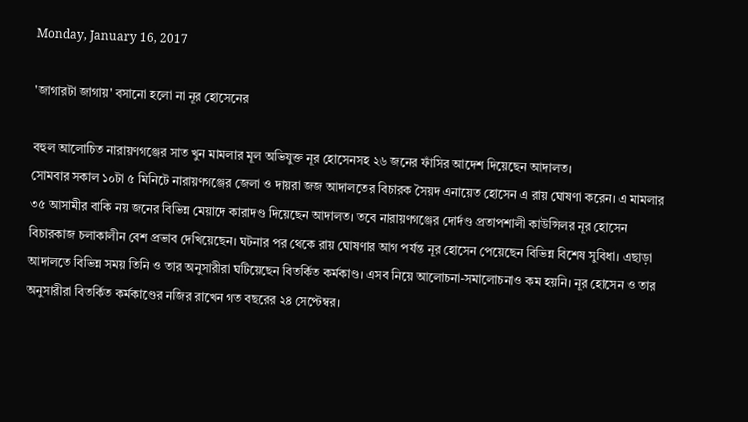Monday, January 16, 2017

'জাগারটা জাগায়' বসানো হলো না নূর হোসেনের

বহুল আলোচিত নারায়ণগঞ্জের সাত খুন মামলার মূল অভিযুক্ত নূর হোসেনসহ ২৬ জনের ফাঁসির আদেশ দিয়েছেন আদালত।
সোমবার সকাল ১০টা ৫ মিনিটে নারায়ণগঞ্জের জেলা ও দায়রা জজ আদালতের বিচারক সৈয়দ এনায়েত হোসেন এ রায় ঘোষণা করেন। এ মামলার ৩৫ আসামীর বাকি নয় জনের বিভিন্ন মেয়াদে কারাদণ্ড দিয়েছেন আদালত। তবে নারায়ণগঞ্জের দোর্দণ্ড প্রতাপশালী কাউন্সিলর নূর হোসেন বিচারকাজ চলাকালীন বেশ প্রভাব দেখিয়েছেন। ঘটনার পর থেকে রায় ঘোষণার আগ পর্যন্ত নূর হোসেন পেয়েছেন বিভিন্ন বিশেষ সুবিধা। এছাড়া আদালতে বিভিন্ন সময় তিনি ও তার অনুসারীরা ঘটিয়েছেন বিতর্কিত কর্মকাণ্ড। এসব নিয়ে আলোচনা-সমালোচনাও কম হয়নি। নূর হোসেন ও তার অনুসারীরা বিতর্কিত কর্মকাণ্ডের নজির রাখেন গত বছরের ২৪ সেপ্টেম্বর।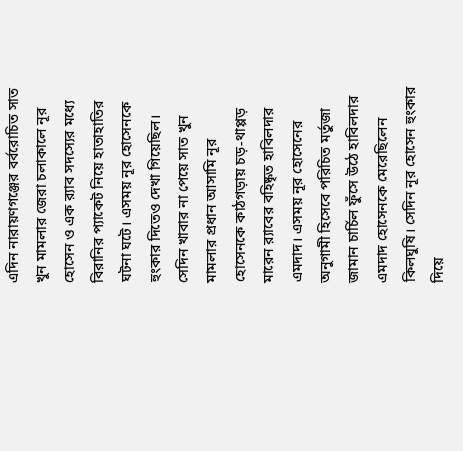এদিন নারায়ণগঞ্জের বর্বরোচিত সাত খুন মামলার জেরা চলাকালে নূর হোসেন ও এক র‌্যাব সদস্যের মধ্যে বিরানির প্যাকেট নিয়ে হাতাহাতির ঘটনা ঘটে। এসময় নূর হোসেনকে হুংকার দিতেও দেখা গিয়েছিল। সেদিন খাবার না পেয়ে সাত খুন মামলার প্রধান আসামি নূর হোসেনকে কাঠগড়ায় চড়-থাপ্পড় মারেন র‌্যাবের বহিষ্কৃত হাবিলদার এমদাদ। এসময় নূর হোসেনের অনুগামী হিসেবে পরিচিত মর্তুজা জামান চার্চিল ফুঁসে উঠে হাবিলদার এমদাদ হোসেনকে মেরেছিলেন কিলঘুষি। সেদিন নূর হোসেন হুংকার দিয়ে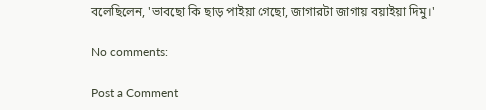বলেছিলেন, 'ভাবছো কি ছাড় পাইয়া গেছো, জাগারটা জাগায় বয়াইয়া দিমু।'

No comments:

Post a Comment